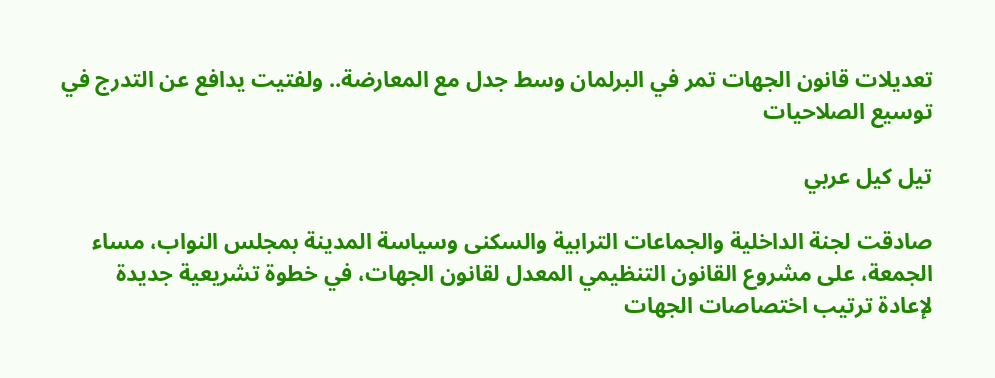تعديلات قانون الجهات تمر في البرلمان وسط جدل مع المعارضة.. ولفتيت يدافع عن التدرج في توسيع الصلاحيات

تيل كيل عربي

صادقت لجنة الداخلية والجماعات الترابية والسكنى وسياسة المدينة بمجلس النواب، مساء الجمعة، على مشروع القانون التنظيمي المعدل لقانون الجهات، في خطوة تشريعية جديدة لإعادة ترتيب اختصاصات الجهات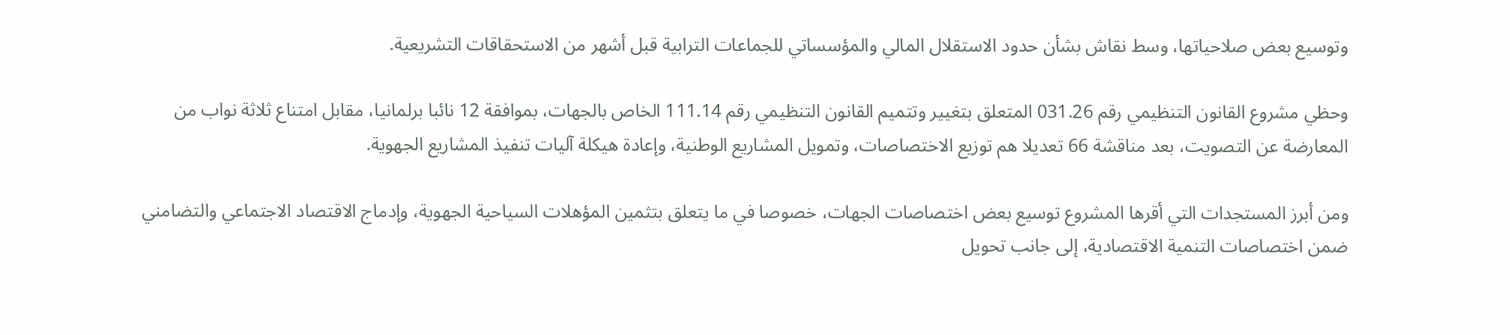وتوسيع بعض صلاحياتها، وسط نقاش بشأن حدود الاستقلال المالي والمؤسساتي للجماعات الترابية قبل أشهر من الاستحقاقات التشريعية.

وحظي مشروع القانون التنظيمي رقم 031.26 المتعلق بتغيير وتتميم القانون التنظيمي رقم 111.14 الخاص بالجهات، بموافقة 12 نائبا برلمانيا، مقابل امتناع ثلاثة نواب من المعارضة عن التصويت، بعد مناقشة 66 تعديلا هم توزيع الاختصاصات، وتمويل المشاريع الوطنية، وإعادة هيكلة آليات تنفيذ المشاريع الجهوية.

ومن أبرز المستجدات التي أقرها المشروع توسيع بعض اختصاصات الجهات، خصوصا في ما يتعلق بتثمين المؤهلات السياحية الجهوية، وإدماج الاقتصاد الاجتماعي والتضامني ضمن اختصاصات التنمية الاقتصادية، إلى جانب تحويل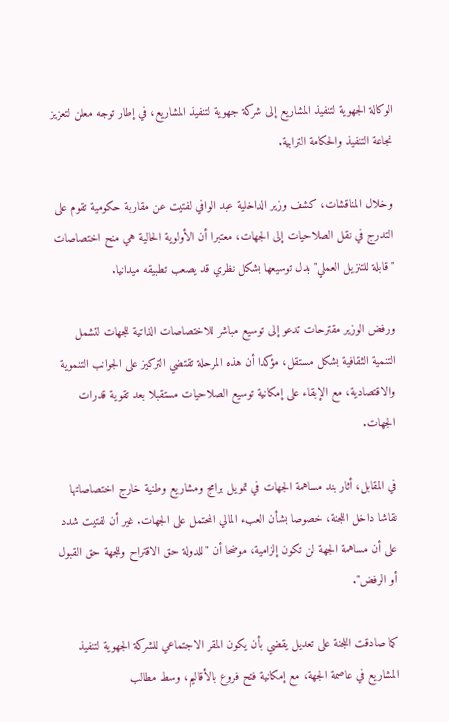الوكالة الجهوية لتنفيذ المشاريع إلى شركة جهوية لتنفيذ المشاريع، في إطار توجه معلن لتعزيز نجاعة التنفيذ والحكامة الترابية.

وخلال المناقشات، كشف وزير الداخلية عبد الوافي لفتيت عن مقاربة حكومية تقوم على التدرج في نقل الصلاحيات إلى الجهات، معتبرا أن الأولوية الحالية هي منح اختصاصات "قابلة للتنزيل العملي" بدل توسيعها بشكل نظري قد يصعب تطبيقه ميدانيا.

ورفض الوزير مقترحات تدعو إلى توسيع مباشر للاختصاصات الذاتية للجهات لتشمل التنمية الثقافية بشكل مستقل، مؤكدا أن هذه المرحلة تقتضي التركيز على الجوانب التنموية والاقتصادية، مع الإبقاء على إمكانية توسيع الصلاحيات مستقبلا بعد تقوية قدرات الجهات.

في المقابل، أثار بند مساهمة الجهات في تمويل برامج ومشاريع وطنية خارج اختصاصاتها نقاشا داخل اللجنة، خصوصا بشأن العبء المالي المحتمل على الجهات. غير أن لفتيت شدد على أن مساهمة الجهة لن تكون إلزامية، موضحا أن "للدولة حق الاقتراح وللجهة حق القبول أو الرفض".

كما صادقت اللجنة على تعديل يقضي بأن يكون المقر الاجتماعي للشركة الجهوية لتنفيذ المشاريع في عاصمة الجهة، مع إمكانية فتح فروع بالأقاليم، وسط مطالب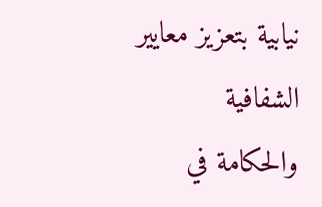نيابية بتعزيز معايير الشفافية والحكامة في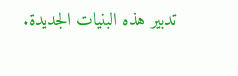تدبير هذه البنيات الجديدة.